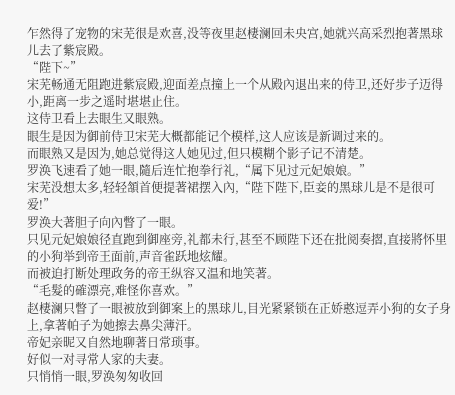乍然得了宠物的宋芜很是欢喜,没等夜里赵棲澜回未央宫,她就兴高采烈抱著黑球儿去了紫宸殿。
“陛下~”
宋芜畅通无阻跑进紫宸殿,迎面差点撞上一个从殿內退出来的侍卫,还好步子迈得小,距离一步之遥时堪堪止住。
这侍卫看上去眼生又眼熟。
眼生是因为御前侍卫宋芜大概都能记个模样,这人应该是新调过来的。
而眼熟又是因为,她总觉得这人她见过,但只模糊个影子记不清楚。
罗涣飞速看了她一眼,隨后连忙抱拳行礼,“属下见过元妃娘娘。”
宋芜没想太多,轻轻頷首便提著裙摆入內,“陛下陛下,臣妾的黑球儿是不是很可爱!”
罗涣大著胆子向內瞥了一眼。
只见元妃娘娘径直跑到御座旁,礼都未行,甚至不顾陛下还在批阅奏摺,直接將怀里的小狗举到帝王面前,声音雀跃地炫耀。
而被迫打断处理政务的帝王纵容又温和地笑著。
“毛髮的確漂亮,难怪你喜欢。”
赵棲澜只瞥了一眼被放到御案上的黑球儿,目光紧紧锁在正娇憨逗弄小狗的女子身上,拿著帕子为她擦去鼻尖薄汗。
帝妃亲昵又自然地聊著日常琐事。
好似一对寻常人家的夫妻。
只悄悄一眼,罗涣匆匆收回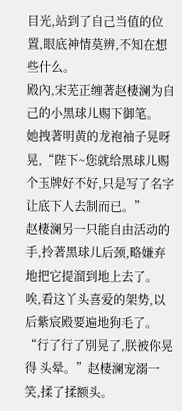目光,站到了自己当值的位置,眼底神情莫辨,不知在想些什么。
殿內,宋芜正缠著赵棲澜为自己的小黑球儿赐下御笔。
她拽著明黄的龙袍袖子晃呀晃,“陛下~您就给黑球儿赐个玉牌好不好,只是写了名字让底下人去制而已。”
赵棲澜另一只能自由活动的手,拎著黑球儿后颈,略嫌弃地把它提溜到地上去了。
唉,看这丫头喜爱的架势,以后紫宸殿要遍地狗毛了。
“行了行了別晃了,朕被你晃得 头晕。”赵棲澜宠溺一笑,揉了揉额头。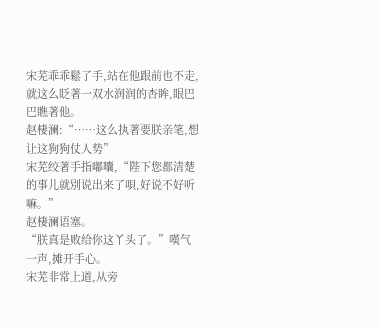宋芜乖乖鬆了手,站在他跟前也不走,就这么眨著一双水润润的杏眸,眼巴巴瞧著他。
赵棲澜:“……这么执著要朕亲笔,想让这狗狗仗人势”
宋芜绞著手指嘟囔,“陛下您都清楚的事儿就別说出来了唄,好说不好听嘛。”
赵棲澜语塞。
“朕真是败给你这丫头了。”嘆气一声,摊开手心。
宋芜非常上道,从旁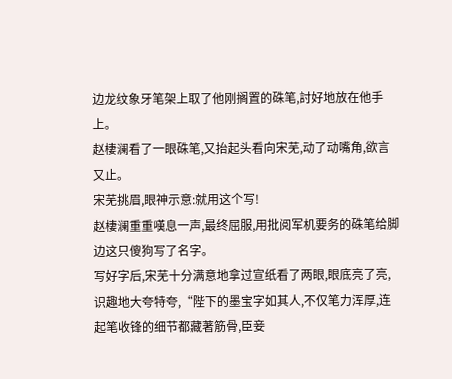边龙纹象牙笔架上取了他刚搁置的硃笔,討好地放在他手上。
赵棲澜看了一眼硃笔,又抬起头看向宋芜,动了动嘴角,欲言又止。
宋芜挑眉,眼神示意:就用这个写!
赵棲澜重重嘆息一声,最终屈服,用批阅军机要务的硃笔给脚边这只傻狗写了名字。
写好字后,宋芜十分满意地拿过宣纸看了两眼,眼底亮了亮,识趣地大夸特夸,“陛下的墨宝字如其人,不仅笔力浑厚,连起笔收锋的细节都藏著筋骨,臣妾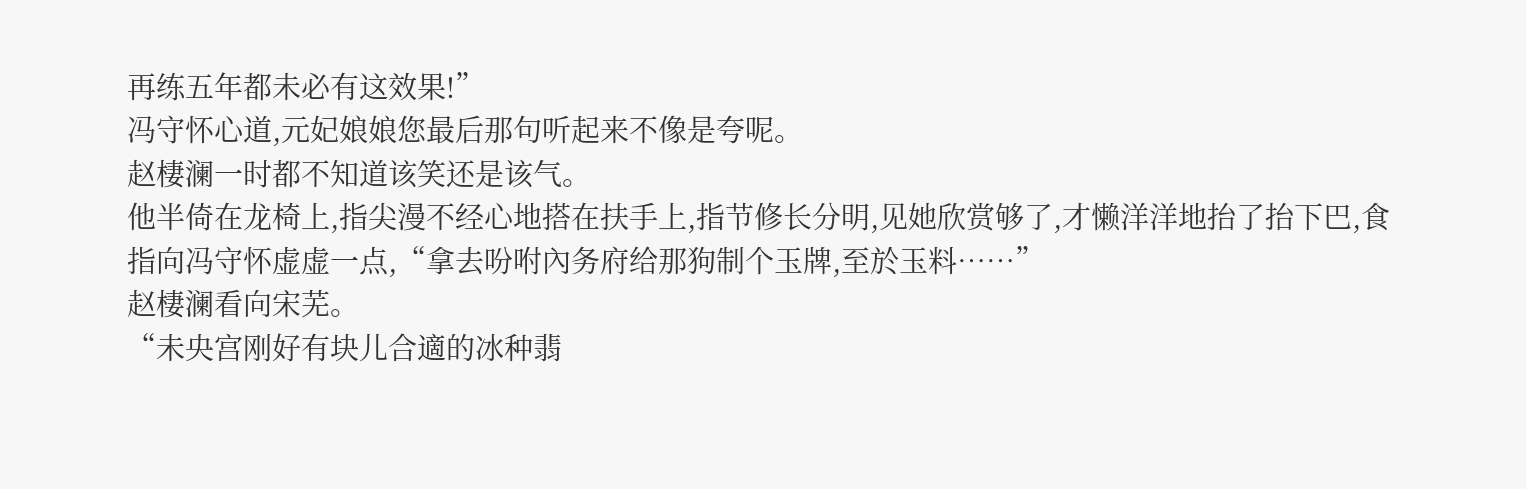再练五年都未必有这效果!”
冯守怀心道,元妃娘娘您最后那句听起来不像是夸呢。
赵棲澜一时都不知道该笑还是该气。
他半倚在龙椅上,指尖漫不经心地搭在扶手上,指节修长分明,见她欣赏够了,才懒洋洋地抬了抬下巴,食指向冯守怀虚虚一点,“拿去吩咐內务府给那狗制个玉牌,至於玉料……”
赵棲澜看向宋芜。
“未央宫刚好有块儿合適的冰种翡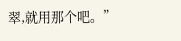翠,就用那个吧。”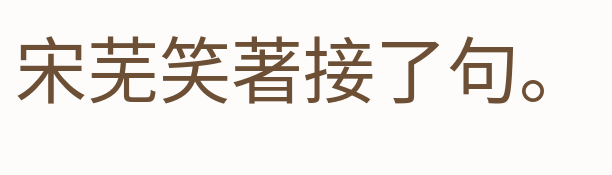宋芜笑著接了句。